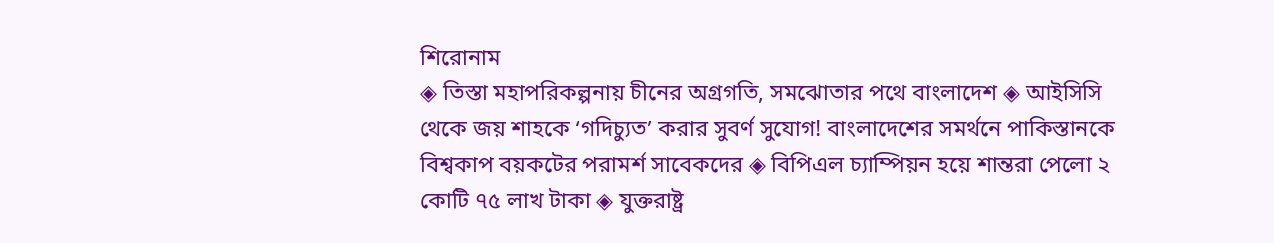শিরোনাম
◈ তিস্তা মহাপরিকল্পনায় চীনের অগ্রগতি, সমঝোতার পথে বাংলাদেশ ◈ আই‌সি‌সি থে‌কে জয় শাহকে ‘গদিচ্যুত’ করার সুবর্ণ সুযোগ! বাংলা‌দে‌শের সমর্থনে পাকিস্তানকে বিশ্বকাপ বয়কটের পরামর্শ সা‌বেক‌দের ◈ বি‌পিএল চ্যাম্পিয়ন হয়ে শান্তরা পেলো ২ কোটি ৭৫ লাখ টাকা ◈ যুক্তরাষ্ট্র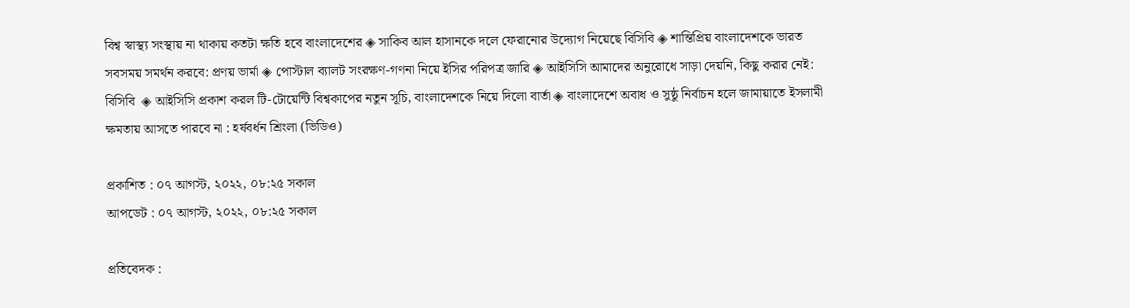বিশ্ব স্বাস্থ্য সংস্থায় না থাকায় কতটা ক্ষতি হবে বাংলাদেশের ◈ সাকিব আল হাসানকে দলে ফেরানোর উদ্যোগ নিয়েছে বিসিবি ◈ শান্তিপ্রিয় বাংলাদেশকে ভারত সবসময় সমর্থন করবে: প্রণয় ভার্মা ◈ পোস্টাল ব্যালট সংরক্ষণ-গণনা নিয়ে ইসির পরিপত্র জারি ◈ আইসিসি আমাদের অনুরোধে সাড়া দেয়নি, কিছু করার নেই: বিসিবি  ◈ আইসিসি প্রকাশ করল টি-টোয়েন্টি বিশ্বকাপের নতুন সূচি, বাংলাদেশকে নিয়ে দিলো বার্তা ◈ বাংলাদেশে অবাধ ও সুষ্ঠু নির্বাচন হলে জামায়াতে ইসলামী ক্ষমতায় আসতে পারবে না : হর্ষবর্ধন শ্রিংলা (ভিডিও)

প্রকাশিত : ০৭ আগস্ট, ২০২২, ০৮:২৫ সকাল
আপডেট : ০৭ আগস্ট, ২০২২, ০৮:২৫ সকাল

প্রতিবেদক :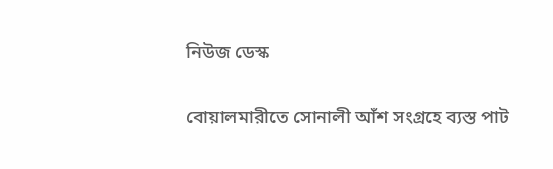নিউজ ডেস্ক

বোয়ালমারীতে সোনালী আঁশ সংগ্রহে ব্যস্ত পাট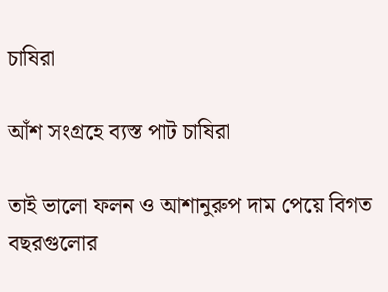চাষিরা

আঁশ সংগ্রহে ব্যস্ত পাট চাষিরা

তাই ভালো ফলন ও আশানুরুপ দাম পেয়ে বিগত বছরগুলোর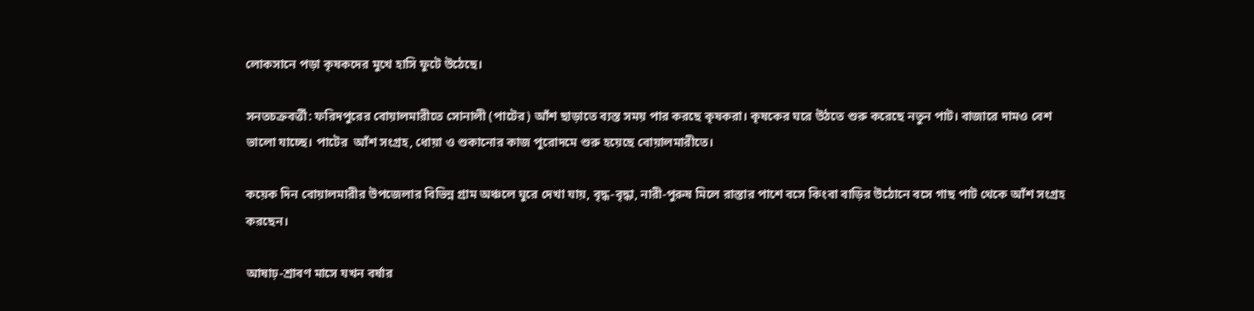লোকসানে পড়া কৃষকদের মুখে হাসি ফুটে উঠেছে।

সনতচক্রবর্ত্তী: ফরিদপুরের বোয়ালমারীতে সোনালী (পাটের) আঁশ ছাড়াতে ব্যস্ত সময় পার করছে কৃষকরা। কৃষকের ঘরে উঠতে শুরু করেছে নতুন পাট। বাজারে দামও বেশ ভালো যাচ্ছে। পাটের  আঁশ সংগ্রহ, ধোয়া ও শুকানোর কাজ পুরোদমে শুরু হয়েছে বোয়ালমারীতে।

কয়েক দিন বোয়ালমারীর উপজেলার বিভিন্ন গ্রাম অঞ্চলে ঘুরে দেখা যায়, বৃদ্ধ-বৃদ্ধা, নারী-পুরুষ মিলে রাস্তার পাশে বসে কিংবা বাড়ির উঠোনে বসে গাছ পাট থেকে আঁশ সংগ্রহ করছেন।

আষাঢ়-শ্রাবণ মাসে যখন বর্ষার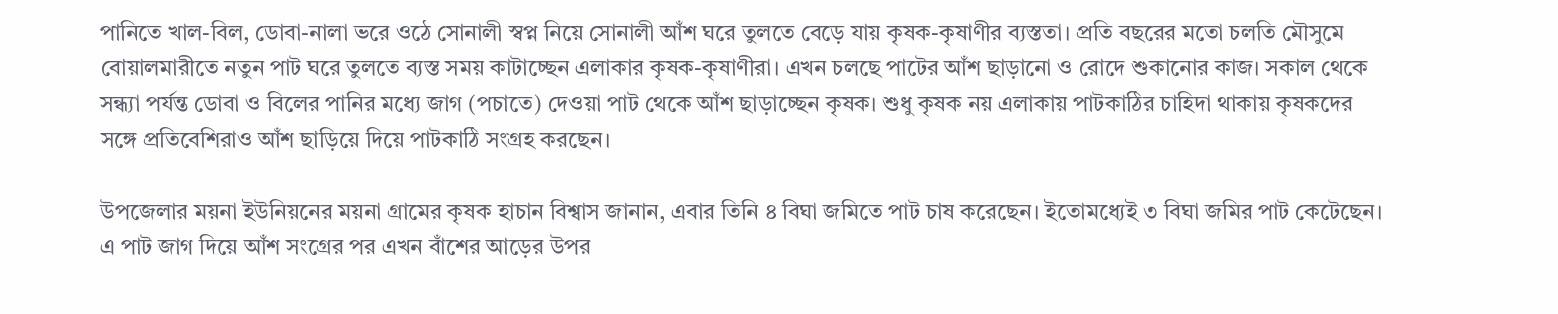পানিতে খাল-বিল, ডোবা-নালা ভরে ওঠে সোনালী স্বপ্ন নিয়ে সোনালী আঁশ ঘরে তুলতে বেড়ে যায় কৃষক-কৃষাণীর ব্যস্ততা। প্রতি বছরের মতো চলতি মৌসুমে বোয়ালমারীতে নতুন পাট ঘরে তুলতে ব্যস্ত সময় কাটাচ্ছেন এলাকার কৃষক-কৃষাণীরা। এখন চলছে পাটের আঁশ ছাড়ানো ও রোদে শুকানোর কাজ। সকাল থেকে সন্ধ্যা পর্যন্ত ডোবা ও বিলের পানির মধ্যে জাগ (পচাতে) দেওয়া পাট থেকে আঁশ ছাড়াচ্ছেন কৃষক। শুধু কৃষক নয় এলাকায় পাটকাঠির চাহিদা থাকায় কৃষকদের সঙ্গে প্রতিবেশিরাও আঁশ ছাড়িয়ে দিয়ে পাটকাঠি সংগ্রহ করছেন।

উপজেলার ময়না ইউনিয়নের ময়না গ্রামের কৃষক হাচান বিশ্বাস জানান, এবার তিনি ৪ বিঘা জমিতে পাট চাষ করেছেন। ইতোমধ্যেই ৩ বিঘা জমির পাট কেটেছেন। এ পাট জাগ দিয়ে আঁশ সংগ্রের পর এখন বাঁশের আড়ের উপর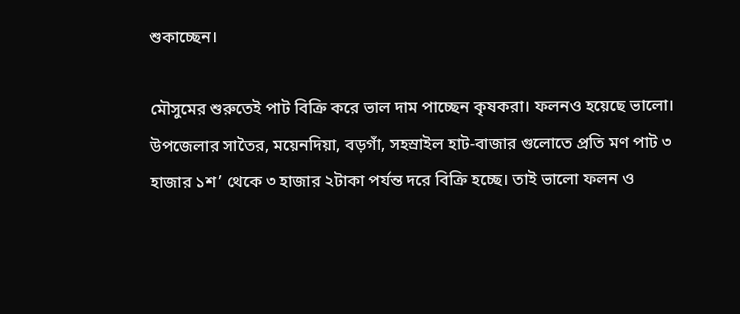শুকাচ্ছেন।

মৌসুমের শুরুতেই পাট বিক্রি করে ভাল দাম পাচ্ছেন কৃষকরা। ফলনও হয়েছে ভালো। উপজেলার সাতৈর, ময়েনদিয়া, বড়গাঁ, সহস্রাইল হাট-বাজার গুলোতে প্রতি মণ পাট ৩ হাজার ১শ’ থেকে ৩ হাজার ২টাকা পর্যন্ত দরে বিক্রি হচ্ছে। তাই ভালো ফলন ও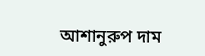আশানুরুপ দাম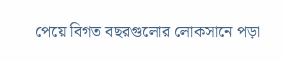পেয়ে বিগত বছরগুলোর লোকসানে পড়া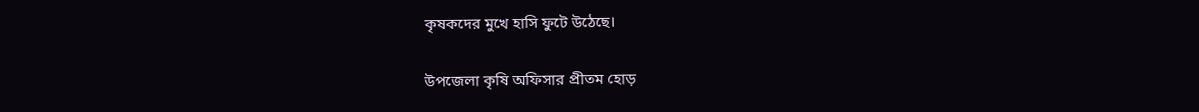কৃষকদের মুখে হাসি ফুটে উঠেছে।

উপজেলা কৃষি অফিসার প্রীতম হোড়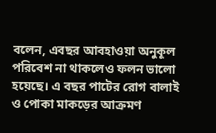বলেন, এবছর আবহাওয়া অনুকূল পরিবেশ না থাকলেও ফলন ভালো হয়েছে। এ বছর পাটের রোগ বালাই ও পোকা মাকড়ের আক্রমণ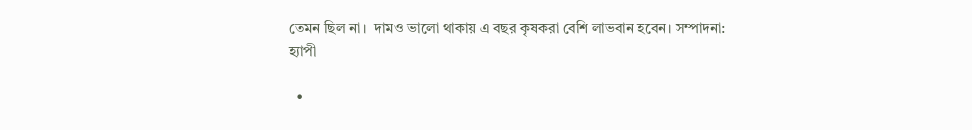তেমন ছিল না।  দামও ভালো থাকায় এ বছর কৃষকরা বেশি লাভবান হবেন। সম্পাদনা: হ্যাপী

  •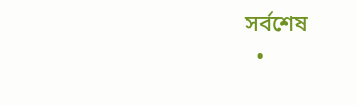সর্বশেষ
  •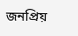জনপ্রিয়